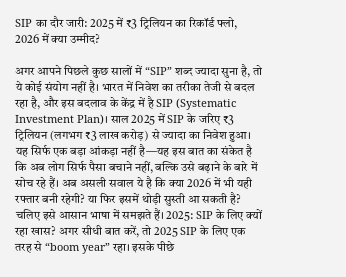SIP का दौर जारी: 2025 में ₹3 ट्रिलियन का रिकॉर्ड फ्लो, 2026 में क्या उम्मीद?

अगर आपने पिछले कुछ सालों में “SIP” शब्द ज्यादा सुना है, तो ये कोई संयोग नहीं है। भारत में निवेश का तरीका तेजी से बदल रहा है, और इस बदलाव के केंद्र में है SIP (Systematic Investment Plan)। साल 2025 में SIP के जरिए ₹3 ट्रिलियन (लगभग ₹3 लाख करोड़) से ज्यादा का निवेश हुआ। यह सिर्फ एक बड़ा आंकड़ा नहीं है—यह इस बात का संकेत है कि अब लोग सिर्फ पैसा बचाने नहीं, बल्कि उसे बढ़ाने के बारे में सोच रहे हैं। अब असली सवाल ये है कि क्या 2026 में भी यही रफ्तार बनी रहेगी? या फिर इसमें थोड़ी सुस्ती आ सकती है? चलिए इसे आसान भाषा में समझते हैं। 2025: SIP के लिए क्यों रहा खास? अगर सीधी बात करें, तो 2025 SIP के लिए एक तरह से “boom year” रहा। इसके पीछे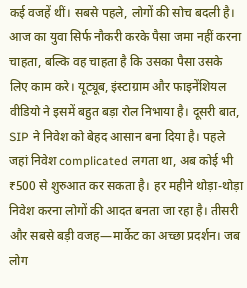कई वजहें थीं। सबसे पहले, लोगों की सोच बदली है। आज का युवा सिर्फ नौकरी करके पैसा जमा नहीं करना चाहता, बल्कि वह चाहता है कि उसका पैसा उसके लिए काम करे। यूट्यूब, इंस्टाग्राम और फाइनेंशियल वीडियो ने इसमें बहुत बड़ा रोल निभाया है। दूसरी बात, SIP ने निवेश को बेहद आसान बना दिया है। पहले जहां निवेश complicated लगता था, अब कोई भी ₹500 से शुरुआत कर सकता है। हर महीने थोड़ा-थोड़ा निवेश करना लोगों की आदत बनता जा रहा है। तीसरी और सबसे बड़ी वजह—मार्केट का अच्छा प्रदर्शन। जब लोग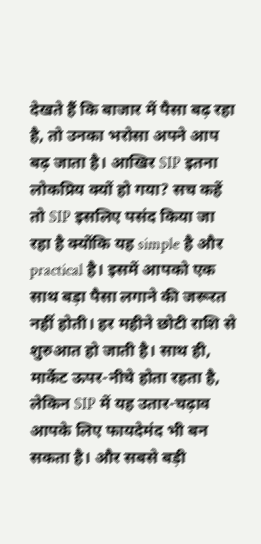देखते हैं कि बाजार में पैसा बढ़ रहा है, तो उनका भरोसा अपने आप बढ़ जाता है। आखिर SIP इतना लोकप्रिय क्यों हो गया? सच कहें तो SIP इसलिए पसंद किया जा रहा है क्योंकि यह simple है और practical है। इसमें आपको एक साथ बड़ा पैसा लगाने की जरूरत नहीं होती। हर महीने छोटी राशि से शुरुआत हो जाती है। साथ ही, मार्केट ऊपर-नीचे होता रहता है, लेकिन SIP में यह उतार-चढ़ाव आपके लिए फायदेमंद भी बन सकता है। और सबसे बड़ी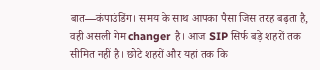बात—कंपाउंडिंग। समय के साथ आपका पैसा जिस तरह बढ़ता है, वही असली गेम changer है। आज SIP सिर्फ बड़े शहरों तक सीमित नहीं है। छोटे शहरों और यहां तक कि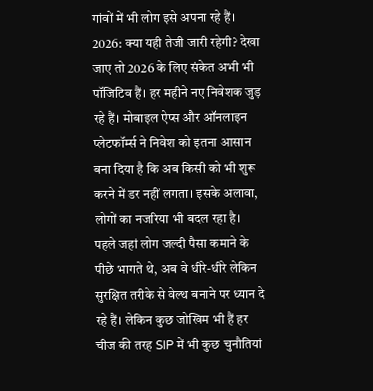गांवों में भी लोग इसे अपना रहे हैं। 2026: क्या यही तेजी जारी रहेगी? देखा जाए तो 2026 के लिए संकेत अभी भी पॉजिटिव हैं। हर महीने नए निवेशक जुड़ रहे हैं। मोबाइल ऐप्स और ऑनलाइन प्लेटफॉर्म्स ने निवेश को इतना आसान बना दिया है कि अब किसी को भी शुरू करने में डर नहीं लगता। इसके अलावा, लोगों का नजरिया भी बदल रहा है। पहले जहां लोग जल्दी पैसा कमाने के पीछे भागते थे, अब वे धीरे-धीरे लेकिन सुरक्षित तरीके से वेल्थ बनाने पर ध्यान दे रहे हैं। लेकिन कुछ जोखिम भी हैं हर चीज की तरह SIP में भी कुछ चुनौतियां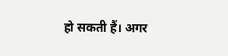हो सकती हैं। अगर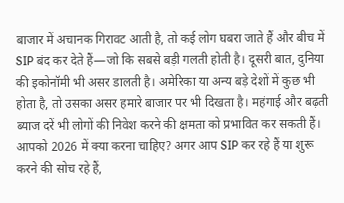बाजार में अचानक गिरावट आती है, तो कई लोग घबरा जाते हैं और बीच में SIP बंद कर देते हैं—जो कि सबसे बड़ी गलती होती है। दूसरी बात, दुनिया की इकोनॉमी भी असर डालती है। अमेरिका या अन्य बड़े देशों में कुछ भी होता है, तो उसका असर हमारे बाजार पर भी दिखता है। महंगाई और बढ़ती ब्याज दरें भी लोगों की निवेश करने की क्षमता को प्रभावित कर सकती हैं। आपको 2026 में क्या करना चाहिए? अगर आप SIP कर रहे हैं या शुरू करने की सोच रहे हैं,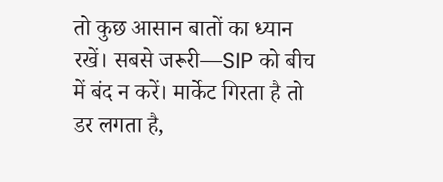तो कुछ आसान बातों का ध्यान रखें। सबसे जरूरी—SIP को बीच में बंद न करें। मार्केट गिरता है तो डर लगता है,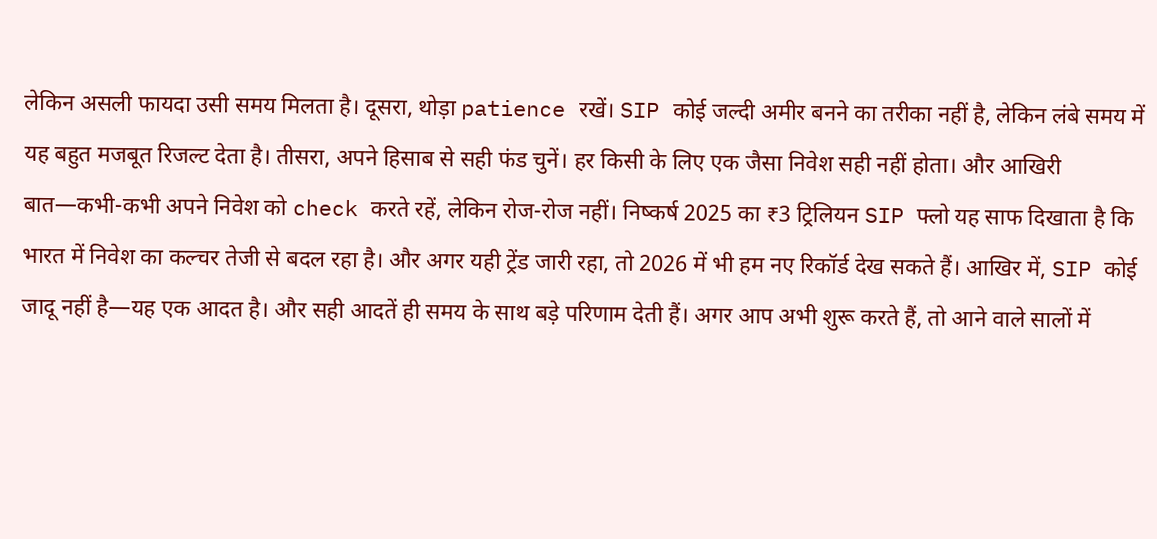लेकिन असली फायदा उसी समय मिलता है। दूसरा, थोड़ा patience रखें। SIP कोई जल्दी अमीर बनने का तरीका नहीं है, लेकिन लंबे समय में यह बहुत मजबूत रिजल्ट देता है। तीसरा, अपने हिसाब से सही फंड चुनें। हर किसी के लिए एक जैसा निवेश सही नहीं होता। और आखिरी बात—कभी-कभी अपने निवेश को check करते रहें, लेकिन रोज-रोज नहीं। निष्कर्ष 2025 का ₹3 ट्रिलियन SIP फ्लो यह साफ दिखाता है कि भारत में निवेश का कल्चर तेजी से बदल रहा है। और अगर यही ट्रेंड जारी रहा, तो 2026 में भी हम नए रिकॉर्ड देख सकते हैं। आखिर में, SIP कोई जादू नहीं है—यह एक आदत है। और सही आदतें ही समय के साथ बड़े परिणाम देती हैं। अगर आप अभी शुरू करते हैं, तो आने वाले सालों में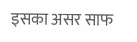इसका असर साफ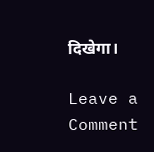दिखेगा।

Leave a Comment